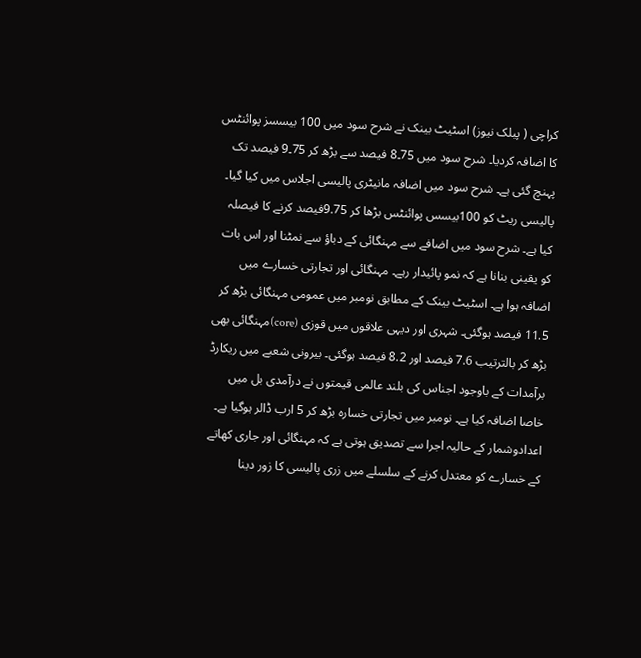کراچی ( پبلک نیوز) اسٹیٹ بینک نے شرح سود میں 100 بیسسز پوائنٹس کا اضافہ کردیا۔ شرح سود میں 75۔8 فیصد سے بڑھ کر 75۔9 فیصد تک پہنچ گئی ہے۔ شرح سود میں اضافہ مانیٹری پالیسی اجلاس میں کیا گیا۔ پالیسی ریٹ کو 100بیسس پوائنٹس بڑھا کر 9.75فیصد کرنے کا فیصلہ کیا ہے۔ شرح سود میں اضافے سے مہنگائی کے دباؤ سے نمٹنا اور اس بات کو یقینی بنانا ہے کہ نمو پائیدار رہے۔ مہنگائی اور تجارتی خسارے میں اضافہ ہوا ہے۔ اسٹیٹ بینک کے مطابق نومبر میں عمومی مہنگائی بڑھ کر 11.5 فیصد ہوگئی۔ شہری اور دیہی علاقوں میں قوزی (core)مہنگائی بھی بڑھ کر بالترتیب 7.6 فیصد اور 8.2 فیصد ہوگئی۔ بیرونی شعبے میں ریکارڈ برآمدات کے باوجود اجناس کی بلند عالمی قیمتوں نے درآمدی بل میں خاصا اضافہ کیا ہے۔ نومبر میں تجارتی خسارہ بڑھ کر 5 ارب ڈالر ہوگیا ہے۔ اعدادوشمار کے حالیہ اجرا سے تصدیق ہوتی ہے کہ مہنگائی اور جاری کھاتے کے خسارے کو معتدل کرنے کے سلسلے میں زری پالیسی کا زور دینا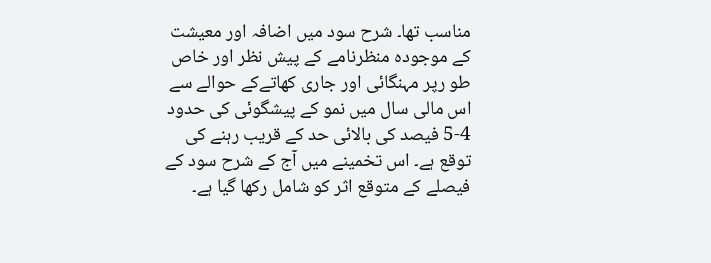مناسب تھا۔ شرح سود میں اضافہ اور معیشت کے موجودہ منظرنامے کے پیش نظر اور خاص طو رپر مہنگائی اور جاری کھاتےکے حوالے سے اس مالی سال میں نمو کے پیشگوئی کی حدود 4-5 فیصد کی بالائی حد کے قریب رہنے کی توقع ہے۔ اس تخمینے میں آج کے شرح سود کے فیصلے کے متوقع اثر کو شامل رکھا گیا ہے۔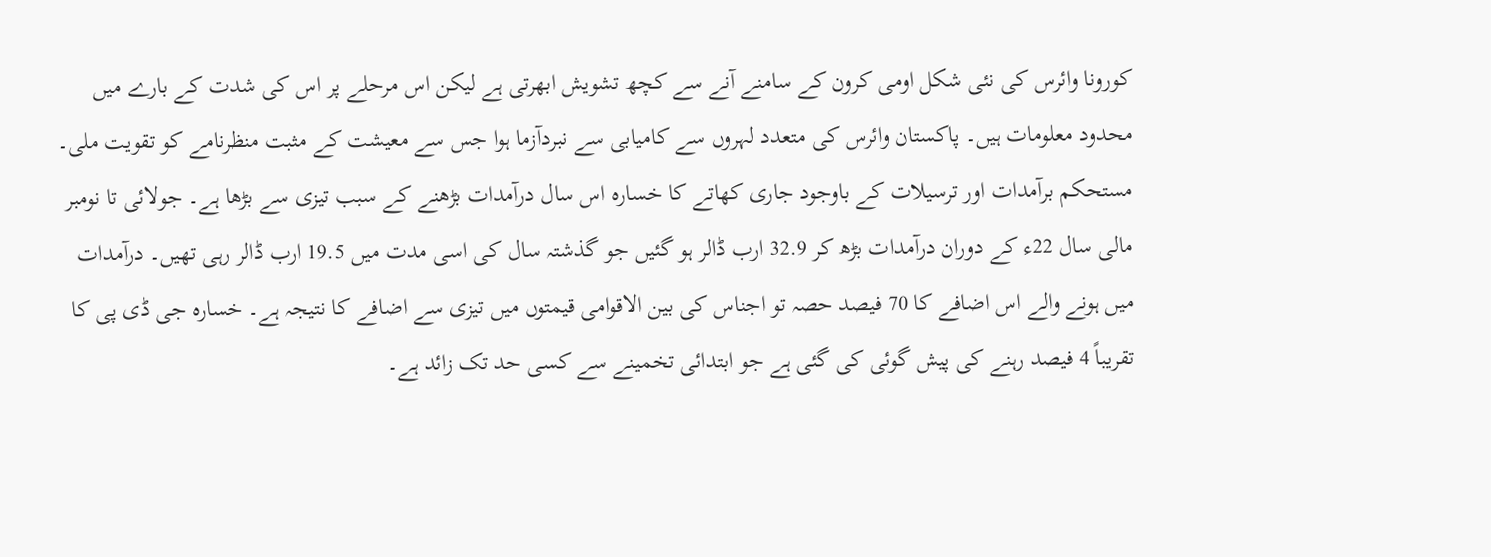کورونا وائرس کی نئی شکل اومی کرون کے سامنے آنے سے کچھ تشویش ابھرتی ہے لیکن اس مرحلے پر اس کی شدت کے بارے میں محدود معلومات ہیں۔ پاکستان وائرس کی متعدد لہروں سے کامیابی سے نبردآزما ہوا جس سے معیشت کے مثبت منظرنامے کو تقویت ملی۔ مستحکم برآمدات اور ترسیلات کے باوجود جاری کھاتے کا خسارہ اس سال درآمدات بڑھنے کے سبب تیزی سے بڑھا ہے۔ جولائی تا نومبر مالی سال 22ء کے دوران درآمدات بڑھ کر 32.9 ارب ڈالر ہو گئیں جو گذشتہ سال کی اسی مدت میں 19.5 ارب ڈالر رہی تھیں۔ درآمدات میں ہونے والے اس اضافے کا 70 فیصد حصہ تو اجناس کی بین الاقوامی قیمتوں میں تیزی سے اضافے کا نتیجہ ہے۔ خسارہ جی ڈی پی کا تقریباً 4 فیصد رہنے کی پیش گوئی کی گئی ہے جو ابتدائی تخمینے سے کسی حد تک زائد ہے۔